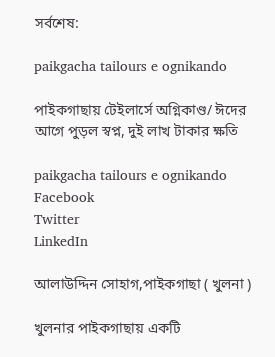সর্বশেষ:

paikgacha tailours e ognikando

পাইকগাছায় টেইলার্সে অগ্নিকাণ্ড/ ঈদের আগে পুড়ল স্বপ্ন, দুই লাখ টাকার ক্ষতি

paikgacha tailours e ognikando
Facebook
Twitter
LinkedIn

আলাউদ্দিন সোহাগ,পাইকগাছা ( খুলনা )

খুলনার পাইকগাছায় একটি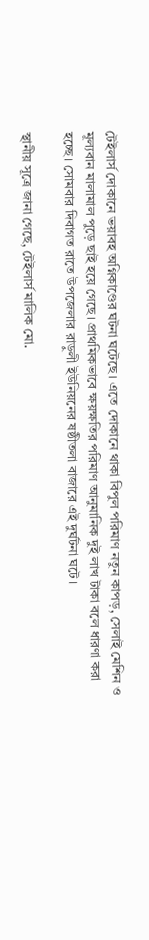টেইলার্স দোকানে ভয়াবহ অগ্নিকাণ্ডের ঘটনা ঘটেছে। এতে দোকানে থাকা বিপুল পরিমাণ নতুন কাপড়, সেলাই মেশিন ও মূল্যবান মালামাল পুড়ে ছাই হয়ে গেছে। প্রাথমিকভাবে ক্ষয়ক্ষতির পরিমাণ আনুমানিক দুই লাখ টাকা বলে ধারণা করা হচ্ছে। সোমবার দিবাগত রাতে উপজেলার রাড়ুলী ইউনিয়নের ষষ্ঠীতলা বাজারে এই দুর্ঘটনা ঘটে।

স্থানীয় সূত্রে জানা গেছে, টেইলার্স মালিক মো.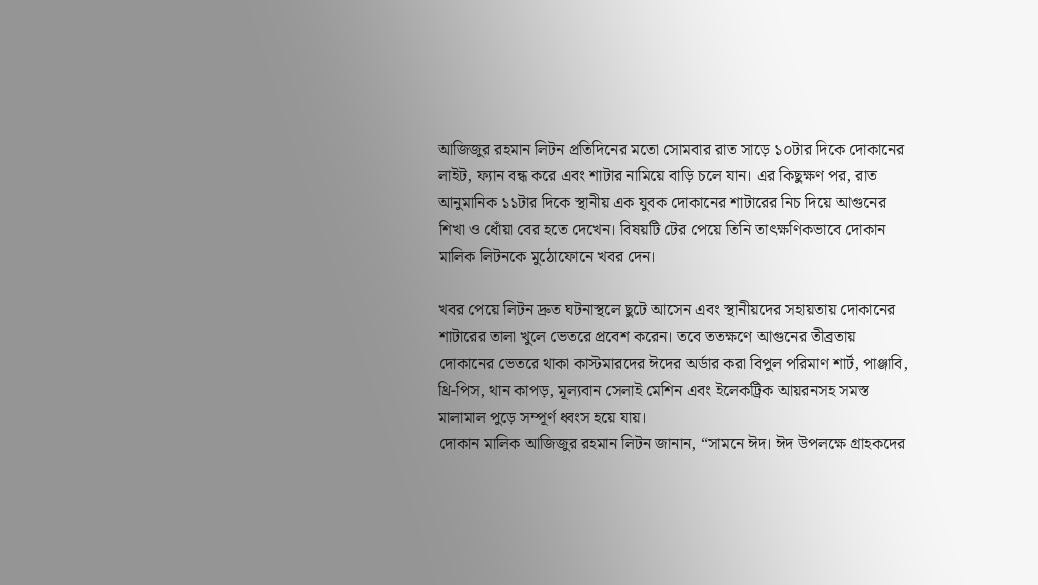আজিজুর রহমান লিটন প্রতিদিনের মতো সোমবার রাত সাড়ে ১০টার দিকে দোকানের লাইট, ফ্যান বন্ধ করে এবং শাটার নামিয়ে বাড়ি চলে যান। এর কিছুক্ষণ পর, রাত আনুমানিক ১১টার দিকে স্থানীয় এক যুবক দোকানের শাটারের নিচ দিয়ে আগুনের শিখা ও ধোঁয়া বের হতে দেখেন। বিষয়টি টের পেয়ে তিনি তাৎক্ষণিকভাবে দোকান মালিক লিটনকে মুঠোফোনে খবর দেন।

খবর পেয়ে লিটন দ্রুত ঘটনাস্থলে ছুটে আসেন এবং স্থানীয়দের সহায়তায় দোকানের শাটারের তালা খুলে ভেতরে প্রবেশ করেন। তবে ততক্ষণে আগুনের তীব্রতায় দোকানের ভেতরে থাকা কাস্টমারদের ঈদের অর্ডার করা বিপুল পরিমাণ শার্ট, পাঞ্জাবি, থ্রি-পিস, থান কাপড়, মূল্যবান সেলাই মেশিন এবং ইলেকট্রিক আয়রনসহ সমস্ত মালামাল পুড়ে সম্পূর্ণ ধ্বংস হয়ে যায়।
দোকান মালিক আজিজুর রহমান লিটন জানান, “সামনে ঈদ। ঈদ উপলক্ষে গ্রাহকদের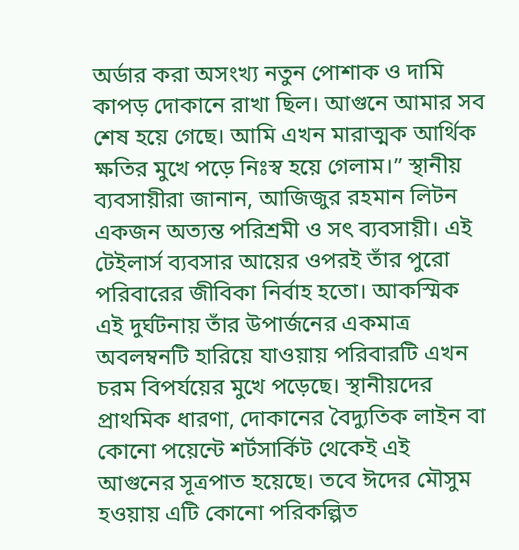অর্ডার করা অসংখ্য নতুন পোশাক ও দামি কাপড় দোকানে রাখা ছিল। আগুনে আমার সব শেষ হয়ে গেছে। আমি এখন মারাত্মক আর্থিক ক্ষতির মুখে পড়ে নিঃস্ব হয়ে গেলাম।” স্থানীয় ব্যবসায়ীরা জানান, আজিজুর রহমান লিটন একজন অত্যন্ত পরিশ্রমী ও সৎ ব্যবসায়ী। এই টেইলার্স ব্যবসার আয়ের ওপরই তাঁর পুরো পরিবারের জীবিকা নির্বাহ হতো। আকস্মিক এই দুর্ঘটনায় তাঁর উপার্জনের একমাত্র অবলম্বনটি হারিয়ে যাওয়ায় পরিবারটি এখন চরম বিপর্যয়ের মুখে পড়েছে। স্থানীয়দের প্রাথমিক ধারণা, দোকানের বৈদ্যুতিক লাইন বা কোনো পয়েন্টে শর্টসার্কিট থেকেই এই আগুনের সূত্রপাত হয়েছে। তবে ঈদের মৌসুম হওয়ায় এটি কোনো পরিকল্পিত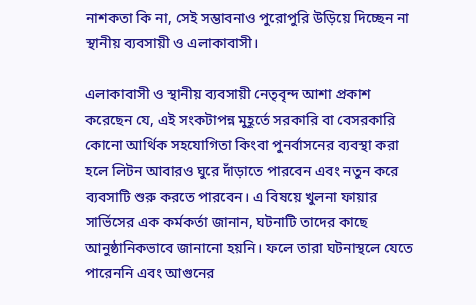নাশকতা কি না, সেই সম্ভাবনাও পুরোপুরি উড়িয়ে দিচ্ছেন না স্থানীয় ব্যবসায়ী ও এলাকাবাসী।

এলাকাবাসী ও স্থানীয় ব্যবসায়ী নেতৃবৃন্দ আশা প্রকাশ করেছেন যে, এই সংকটাপন্ন মুহূর্তে সরকারি বা বেসরকারি কোনো আর্থিক সহযোগিতা কিংবা পুনর্বাসনের ব্যবস্থা করা হলে লিটন আবারও ঘুরে দাঁড়াতে পারবেন এবং নতুন করে ব্যবসাটি শুরু করতে পারবেন। এ বিষয়ে খুলনা ফায়ার সার্ভিসের এক কর্মকর্তা জানান, ঘটনাটি তাদের কাছে আনুষ্ঠানিকভাবে জানানো হয়নি। ফলে তারা ঘটনাস্থলে যেতে পারেননি এবং আগুনের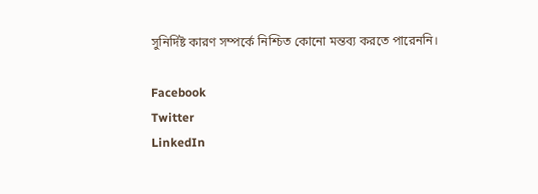সুনির্দিষ্ট কারণ সম্পর্কে নিশ্চিত কোনো মন্তব্য করতে পারেননি।

Facebook
Twitter
LinkedIn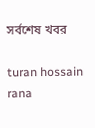সর্বশেষ খবর

turan hossain rana